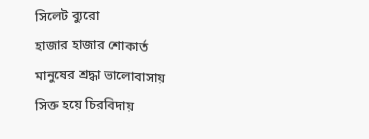সিলেট ব্যুরো
হাজার হাজার শোকার্ত মানুষের শ্রদ্ধা ভালোবাসায় সিক্ত হয়ে চিরবিদায়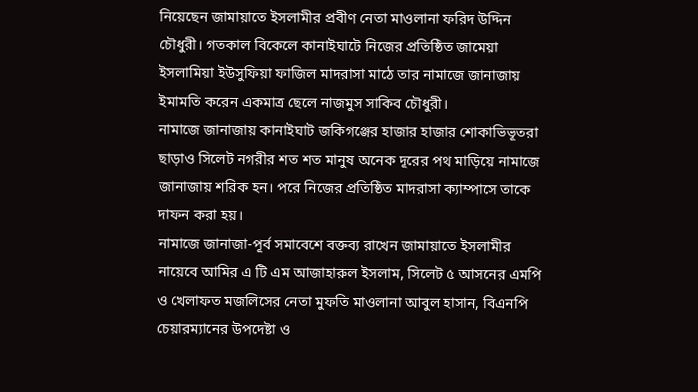নিয়েছেন জামায়াতে ইসলামীর প্রবীণ নেতা মাওলানা ফরিদ উদ্দিন চৌধুরী। গতকাল বিকেলে কানাইঘাটে নিজের প্রতিষ্ঠিত জামেয়া ইসলামিয়া ইউসুফিয়া ফাজিল মাদরাসা মাঠে তার নামাজে জানাজায় ইমামতি করেন একমাত্র ছেলে নাজমুস সাকিব চৌধুরী।
নামাজে জানাজায় কানাইঘাট জকিগঞ্জের হাজার হাজার শোকাভিভূতরা ছাড়াও সিলেট নগরীর শত শত মানুষ অনেক দূরের পথ মাড়িয়ে নামাজে জানাজায় শরিক হন। পরে নিজের প্রতিষ্ঠিত মাদরাসা ক্যাম্পাসে তাকে দাফন করা হয়।
নামাজে জানাজা-পূর্ব সমাবেশে বক্তব্য রাখেন জামায়াতে ইসলামীর নায়েবে আমির এ টি এম আজাহারুল ইসলাম, সিলেট ৫ আসনের এমপি ও খেলাফত মজলিসের নেতা মুফতি মাওলানা আবুল হাসান, বিএনপি চেয়ারম্যানের উপদেষ্টা ও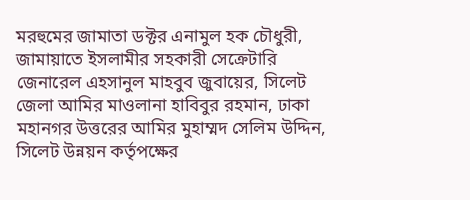মরহুমের জামাতা ডক্টর এনামুল হক চৌধুরী, জামায়াতে ইসলামীর সহকারী সেক্রেটারি জেনারেল এহসানুল মাহবুব জুবায়ের, সিলেট জেলা আমির মাওলানা হাবিবুর রহমান, ঢাকা মহানগর উত্তরের আমির মুহাম্মদ সেলিম উদ্দিন, সিলেট উন্নয়ন কর্তৃপক্ষের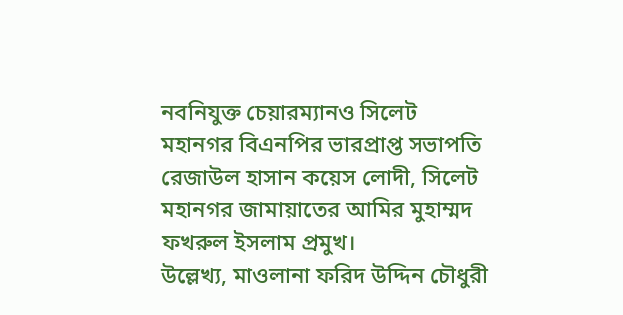নবনিযুক্ত চেয়ারম্যানও সিলেট মহানগর বিএনপির ভারপ্রাপ্ত সভাপতি রেজাউল হাসান কয়েস লোদী, সিলেট মহানগর জামায়াতের আমির মুহাম্মদ ফখরুল ইসলাম প্রমুখ।
উল্লেখ্য, মাওলানা ফরিদ উদ্দিন চৌধুরী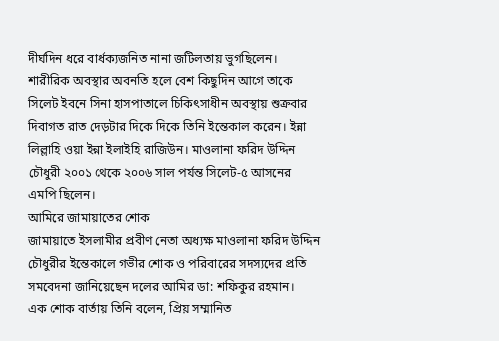দীর্ঘদিন ধরে বার্ধক্যজনিত নানা জটিলতায় ভুগছিলেন। শারীরিক অবস্থার অবনতি হলে বেশ কিছুদিন আগে তাকে সিলেট ইবনে সিনা হাসপাতালে চিকিৎসাধীন অবস্থায় শুক্রবার দিবাগত রাত দেড়টার দিকে দিকে তিনি ইন্তেকাল করেন। ইন্না লিল্লাহি ওয়া ইন্না ইলাইহি রাজিউন। মাওলানা ফরিদ উদ্দিন চৌধুরী ২০০১ থেকে ২০০৬ সাল পর্যন্ত সিলেট-৫ আসনের এমপি ছিলেন।
আমিরে জামায়াতের শোক
জামায়াতে ইসলামীর প্রবীণ নেতা অধ্যক্ষ মাওলানা ফরিদ উদ্দিন চৌধুরীর ইন্তেকালে গভীর শোক ও পরিবারের সদস্যদের প্রতি সমবেদনা জানিয়েছেন দলের আমির ডা: শফিকুর রহমান।
এক শোক বার্তায় তিনি বলেন, প্রিয় সম্মানিত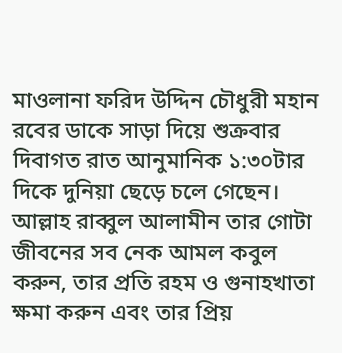মাওলানা ফরিদ উদ্দিন চৌধুরী মহান রবের ডাকে সাড়া দিয়ে শুক্রবার দিবাগত রাত আনুমানিক ১:৩০টার দিকে দুনিয়া ছেড়ে চলে গেছেন।
আল্লাহ রাব্বুল আলামীন তার গোটা জীবনের সব নেক আমল কবুল করুন, তার প্রতি রহম ও গুনাহখাতা ক্ষমা করুন এবং তার প্রিয়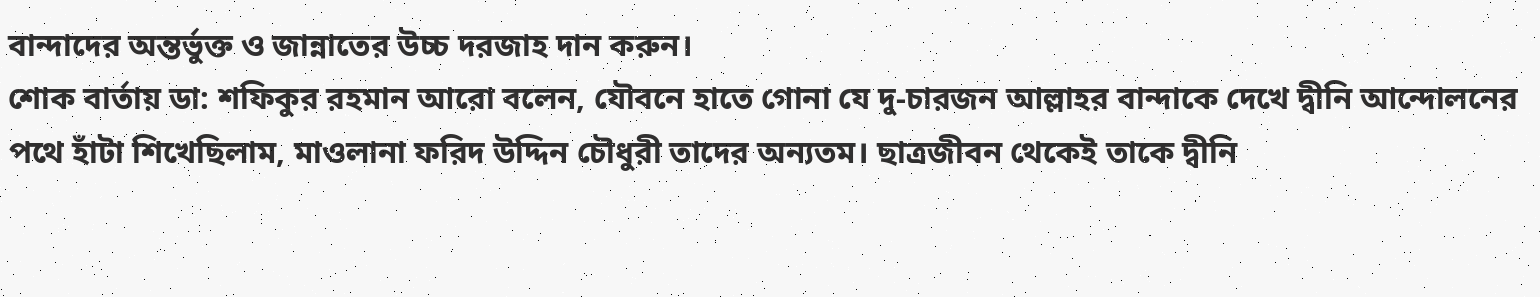বান্দাদের অন্তর্ভুক্ত ও জান্নাতের উচ্চ দরজাহ দান করুন।
শোক বার্তায় ডা: শফিকুর রহমান আরো বলেন, যৌবনে হাতে গোনা যে দু-চারজন আল্লাহর বান্দাকে দেখে দ্বীনি আন্দোলনের পথে হাঁটা শিখেছিলাম, মাওলানা ফরিদ উদ্দিন চৌধুরী তাদের অন্যতম। ছাত্রজীবন থেকেই তাকে দ্বীনি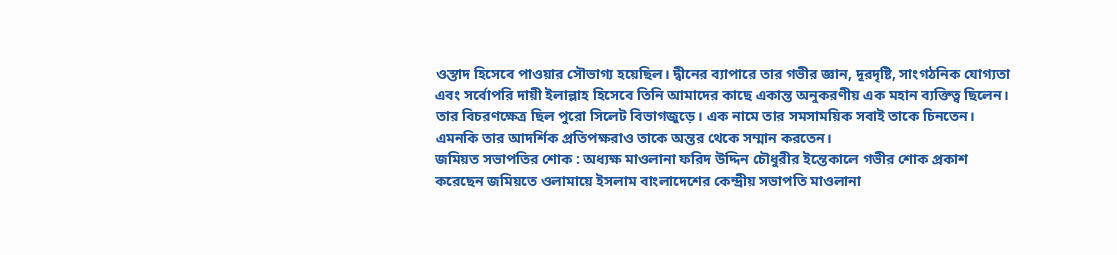ওস্তাদ হিসেবে পাওয়ার সৌভাগ্য হয়েছিল। দ্বীনের ব্যাপারে তার গভীর জ্ঞান, দূরদৃষ্টি, সাংগঠনিক যোগ্যতা এবং সর্বোপরি দায়ী ইলাল্লাহ হিসেবে তিনি আমাদের কাছে একান্ত অনুকরণীয় এক মহান ব্যক্তিত্ব ছিলেন। তার বিচরণক্ষেত্র ছিল পুরো সিলেট বিভাগজুড়ে। এক নামে তার সমসাময়িক সবাই তাকে চিনতেন। এমনকি তার আদর্শিক প্রতিপক্ষরাও তাকে অন্তর থেকে সম্মান করতেন।
জমিয়ত সভাপতির শোক : অধ্যক্ষ মাওলানা ফরিদ উদ্দিন চৌধুরীর ইন্তেকালে গভীর শোক প্রকাশ করেছেন জমিয়তে ওলামায়ে ইসলাম বাংলাদেশের কেন্দ্রীয় সভাপতি মাওলানা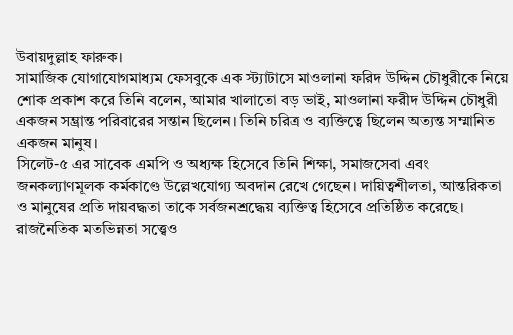উবায়দুল্লাহ ফারুক।
সামাজিক যোগাযোগমাধ্যম ফেসবুকে এক স্ট্যাটাসে মাওলানা ফরিদ উদ্দিন চৌধুরীকে নিয়ে শোক প্রকাশ করে তিনি বলেন, আমার খালাতো বড় ভাই, মাওলানা ফরীদ উদ্দিন চৌধুরী একজন সম্ভ্রান্ত পরিবারের সন্তান ছিলেন। তিনি চরিত্র ও ব্যক্তিত্বে ছিলেন অত্যন্ত সম্মানিত একজন মানুষ।
সিলেট-৫ এর সাবেক এমপি ও অধ্যক্ষ হিসেবে তিনি শিক্ষা, সমাজসেবা এবং জনকল্যাণমূলক কর্মকাণ্ডে উল্লেখযোগ্য অবদান রেখে গেছেন। দায়িত্বশীলতা, আন্তরিকতা ও মানুষের প্রতি দায়বদ্ধতা তাকে সর্বজনশ্রদ্ধেয় ব্যক্তিত্ব হিসেবে প্রতিষ্ঠিত করেছে। রাজনৈতিক মতভিন্নতা সত্ত্বেও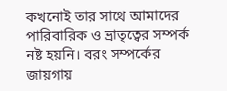কখনোই তার সাথে আমাদের পারিবারিক ও ভ্রাতৃত্বের সম্পর্ক নষ্ট হয়নি। বরং সম্পর্কের জায়গায়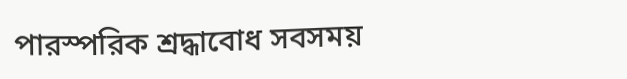পারস্পরিক শ্রদ্ধাবোধ সবসময়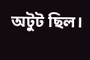অটুট ছিল।